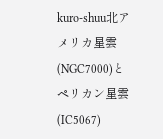kuro-shuu北アメリカ星雲(NGC7000)とペリカン星雲(IC5067)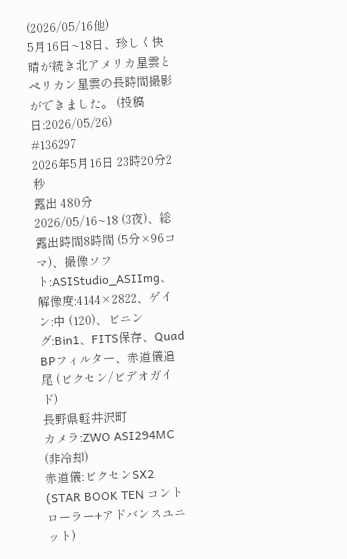(2026/05/16他)
5月16日~18日、珍しく快晴が続き北アメリカ星雲とペリカン星雲の長時間撮影ができました。 (投稿日:2026/05/26)
#136297
2026年5月16日 23時20分2秒
露出 480分
2026/05/16~18 (3夜)、総露出時間8時間 (5分×96コマ)、撮像ソフト:ASIStudio_ASIImg、解像度:4144×2822、ゲイン:中 (120)、ビニング:Bin1、FITS保存、Quad BPフィルター、赤道儀追尾 (ビクセン/ビデオガイド)
長野県軽井沢町
カメラ:ZWO ASI294MC (非冷却)
赤道儀:ビクセンSX2 (STAR BOOK TEN コントローラー+アドバンスユニット)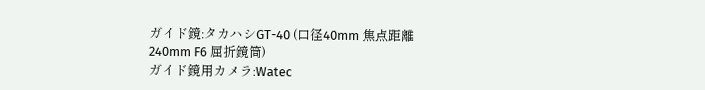ガイド鏡:タカハシGT-40 (口径40mm 焦点距離240mm F6 屈折鏡筒)
ガイド鏡用カメラ:Watec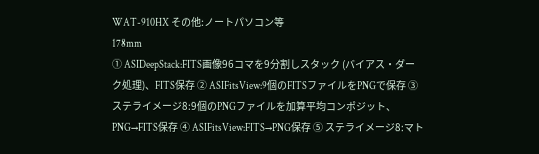WAT-910HX その他:ノートパソコン等
178mm
➀ ASIDeepStack:FITS画像96コマを9分割しスタック (バイアス・ダーク処理)、FITS保存 ② ASIFitsView:9個のFITSファイルをPNGで保存 ③ ステライメージ8:9個のPNGファイルを加算平均コンポジット、PNG→FITS保存 ④ ASIFitsView:FITS→PNG保存 ⑤ ステライメージ8:マト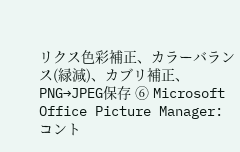リクス色彩補正、カラーバランス(緑減)、カブリ補正、PNG→JPEG保存 ⑥ Microsoft Office Picture Manager:コント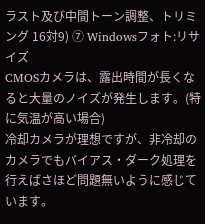ラスト及び中間トーン調整、トリミング 16対9) ⑦ Windowsフォト:リサイズ
CMOSカメラは、露出時間が長くなると大量のノイズが発生します。(特に気温が高い場合)
冷却カメラが理想ですが、非冷却のカメラでもバイアス・ダーク処理を行えばさほど問題無いように感じています。